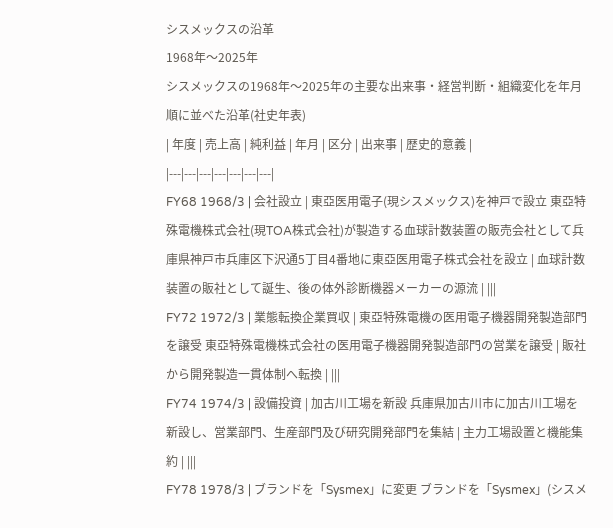シスメックスの沿革
1968年〜2025年
シスメックスの1968年〜2025年の主要な出来事・経営判断・組織変化を年月順に並べた沿革(社史年表)
| 年度 | 売上高 | 純利益 | 年月 | 区分 | 出来事 | 歴史的意義 |
|---|---|---|---|---|---|---|
FY68 1968/3 | 会社設立 | 東亞医用電子(現シスメックス)を神戸で設立 東亞特殊電機株式会社(現TOA株式会社)が製造する血球計数装置の販売会社として兵庫県神戸市兵庫区下沢通5丁目4番地に東亞医用電子株式会社を設立 | 血球計数装置の販社として誕生、後の体外診断機器メーカーの源流 | |||
FY72 1972/3 | 業態転換企業買収 | 東亞特殊電機の医用電子機器開発製造部門を譲受 東亞特殊電機株式会社の医用電子機器開発製造部門の営業を譲受 | 販社から開発製造一貫体制へ転換 | |||
FY74 1974/3 | 設備投資 | 加古川工場を新設 兵庫県加古川市に加古川工場を新設し、営業部門、生産部門及び研究開発部門を集結 | 主力工場設置と機能集約 | |||
FY78 1978/3 | ブランドを「Sysmex」に変更 ブランドを「Sysmex」(シスメ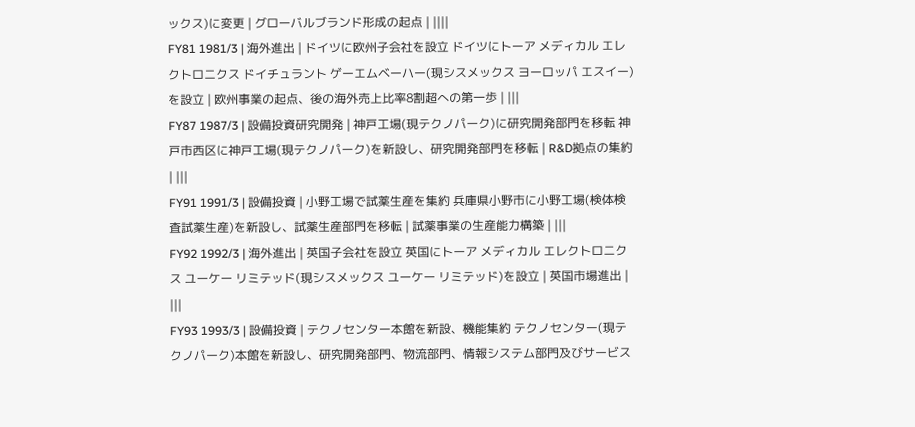ックス)に変更 | グローバルブランド形成の起点 | ||||
FY81 1981/3 | 海外進出 | ドイツに欧州子会社を設立 ドイツにトーア メディカル エレクトロニクス ドイチュラント ゲーエムベーハー(現シスメックス ヨーロッパ エスイー)を設立 | 欧州事業の起点、後の海外売上比率8割超への第一歩 | |||
FY87 1987/3 | 設備投資研究開発 | 神戸工場(現テクノパーク)に研究開発部門を移転 神戸市西区に神戸工場(現テクノパーク)を新設し、研究開発部門を移転 | R&D拠点の集約 | |||
FY91 1991/3 | 設備投資 | 小野工場で試薬生産を集約 兵庫県小野市に小野工場(検体検査試薬生産)を新設し、試薬生産部門を移転 | 試薬事業の生産能力構築 | |||
FY92 1992/3 | 海外進出 | 英国子会社を設立 英国にトーア メディカル エレクトロニクス ユーケー リミテッド(現シスメックス ユーケー リミテッド)を設立 | 英国市場進出 | |||
FY93 1993/3 | 設備投資 | テクノセンター本館を新設、機能集約 テクノセンター(現テクノパーク)本館を新設し、研究開発部門、物流部門、情報システム部門及びサービス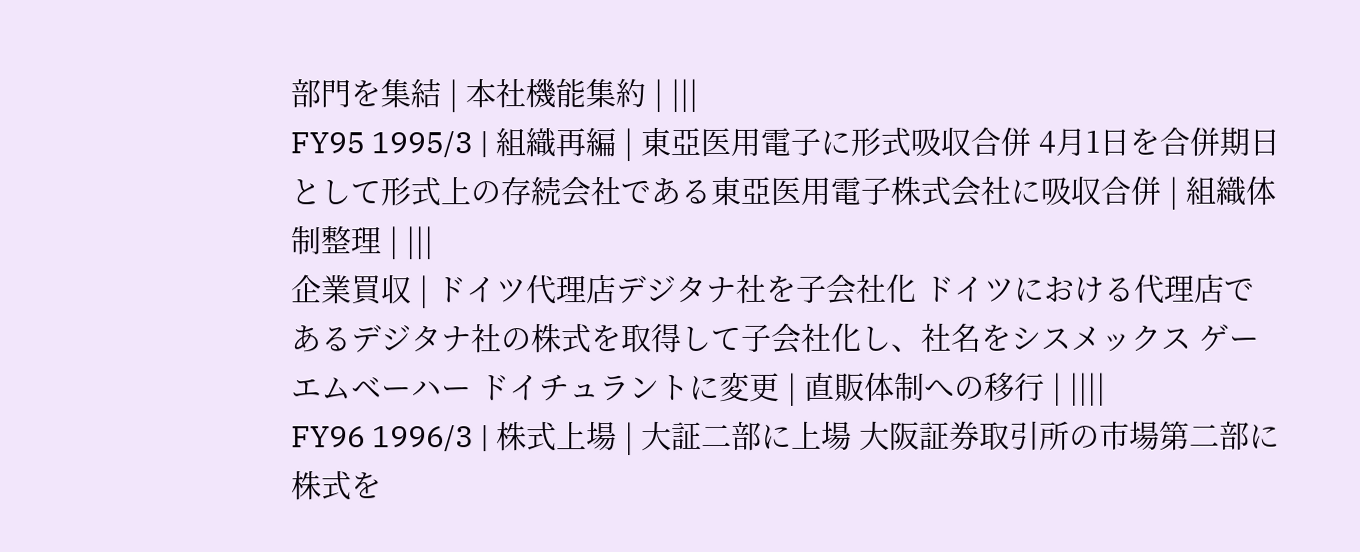部門を集結 | 本社機能集約 | |||
FY95 1995/3 | 組織再編 | 東亞医用電子に形式吸収合併 4月1日を合併期日として形式上の存続会社である東亞医用電子株式会社に吸収合併 | 組織体制整理 | |||
企業買収 | ドイツ代理店デジタナ社を子会社化 ドイツにおける代理店であるデジタナ社の株式を取得して子会社化し、社名をシスメックス ゲーエムベーハー ドイチュラントに変更 | 直販体制への移行 | ||||
FY96 1996/3 | 株式上場 | 大証二部に上場 大阪証券取引所の市場第二部に株式を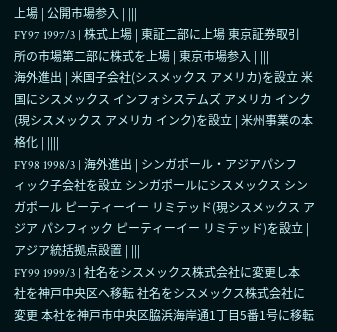上場 | 公開市場参入 | |||
FY97 1997/3 | 株式上場 | 東証二部に上場 東京証券取引所の市場第二部に株式を上場 | 東京市場参入 | |||
海外進出 | 米国子会社(シスメックス アメリカ)を設立 米国にシスメックス インフォシステムズ アメリカ インク(現シスメックス アメリカ インク)を設立 | 米州事業の本格化 | ||||
FY98 1998/3 | 海外進出 | シンガポール・アジアパシフィック子会社を設立 シンガポールにシスメックス シンガポール ピーティーイー リミテッド(現シスメックス アジア パシフィック ピーティーイー リミテッド)を設立 | アジア統括拠点設置 | |||
FY99 1999/3 | 社名をシスメックス株式会社に変更し本社を神戸中央区へ移転 社名をシスメックス株式会社に変更 本社を神戸市中央区脇浜海岸通1丁目5番1号に移転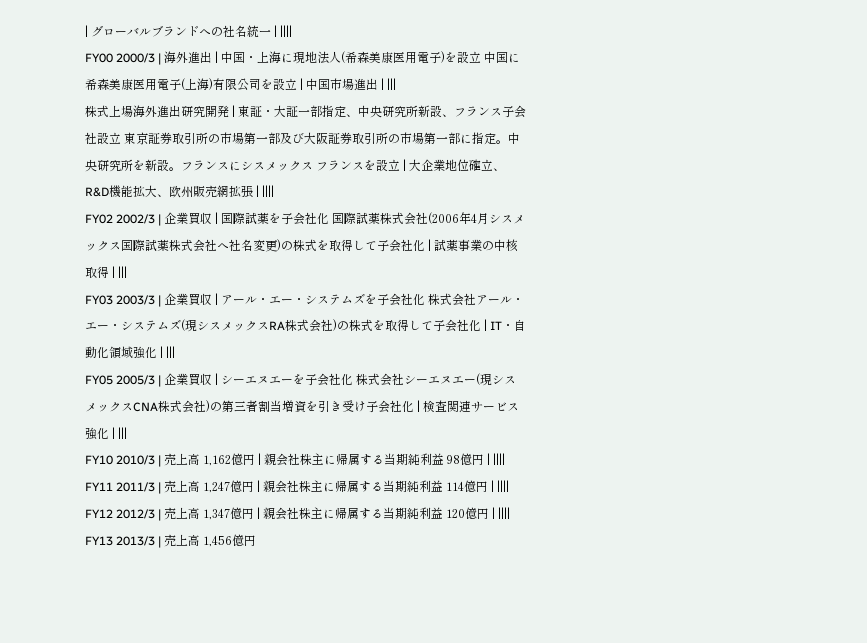| グローバルブランドへの社名統一 | ||||
FY00 2000/3 | 海外進出 | 中国・上海に現地法人(希森美康医用電子)を設立 中国に希森美康医用電子(上海)有限公司を設立 | 中国市場進出 | |||
株式上場海外進出研究開発 | 東証・大証一部指定、中央研究所新設、フランス子会社設立 東京証券取引所の市場第一部及び大阪証券取引所の市場第一部に指定。中央研究所を新設。フランスにシスメックス フランスを設立 | 大企業地位確立、R&D機能拡大、欧州販売網拡張 | ||||
FY02 2002/3 | 企業買収 | 国際試薬を子会社化 国際試薬株式会社(2006年4月シスメックス国際試薬株式会社へ社名変更)の株式を取得して子会社化 | 試薬事業の中核取得 | |||
FY03 2003/3 | 企業買収 | アール・エー・システムズを子会社化 株式会社アール・エー・システムズ(現シスメックスRA株式会社)の株式を取得して子会社化 | IT・自動化領域強化 | |||
FY05 2005/3 | 企業買収 | シーエヌエーを子会社化 株式会社シーエヌエー(現シスメックスCNA株式会社)の第三者割当増資を引き受け子会社化 | 検査関連サービス強化 | |||
FY10 2010/3 | 売上高 1,162億円 | 親会社株主に帰属する当期純利益 98億円 | ||||
FY11 2011/3 | 売上高 1,247億円 | 親会社株主に帰属する当期純利益 114億円 | ||||
FY12 2012/3 | 売上高 1,347億円 | 親会社株主に帰属する当期純利益 120億円 | ||||
FY13 2013/3 | 売上高 1,456億円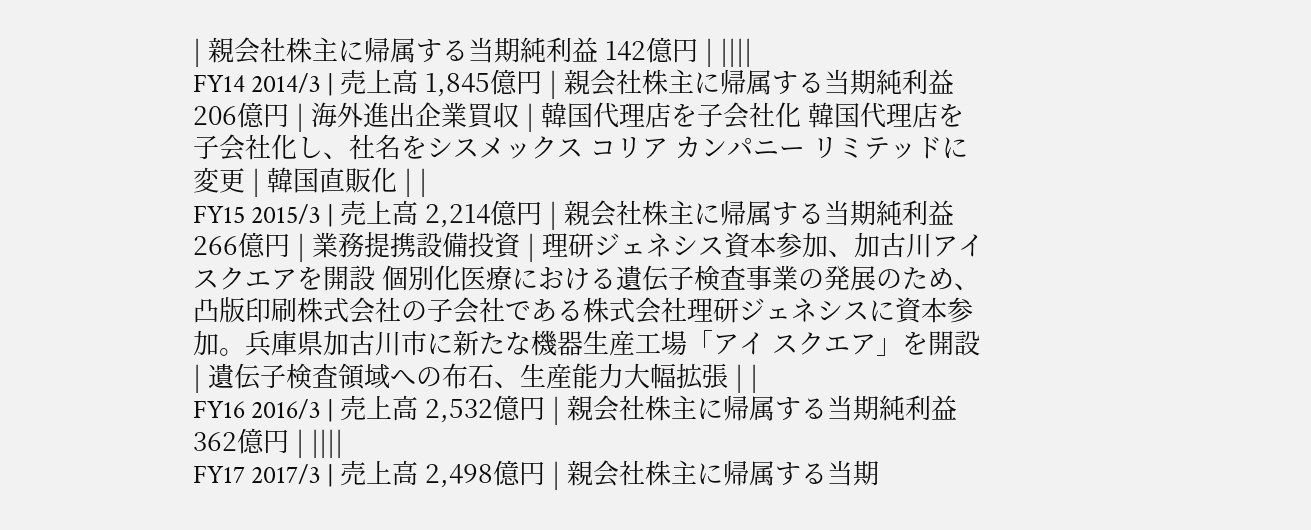| 親会社株主に帰属する当期純利益 142億円 | ||||
FY14 2014/3 | 売上高 1,845億円 | 親会社株主に帰属する当期純利益 206億円 | 海外進出企業買収 | 韓国代理店を子会社化 韓国代理店を子会社化し、社名をシスメックス コリア カンパニー リミテッドに変更 | 韓国直販化 | |
FY15 2015/3 | 売上高 2,214億円 | 親会社株主に帰属する当期純利益 266億円 | 業務提携設備投資 | 理研ジェネシス資本参加、加古川アイ スクエアを開設 個別化医療における遺伝子検査事業の発展のため、凸版印刷株式会社の子会社である株式会社理研ジェネシスに資本参加。兵庫県加古川市に新たな機器生産工場「アイ スクエア」を開設 | 遺伝子検査領域への布石、生産能力大幅拡張 | |
FY16 2016/3 | 売上高 2,532億円 | 親会社株主に帰属する当期純利益 362億円 | ||||
FY17 2017/3 | 売上高 2,498億円 | 親会社株主に帰属する当期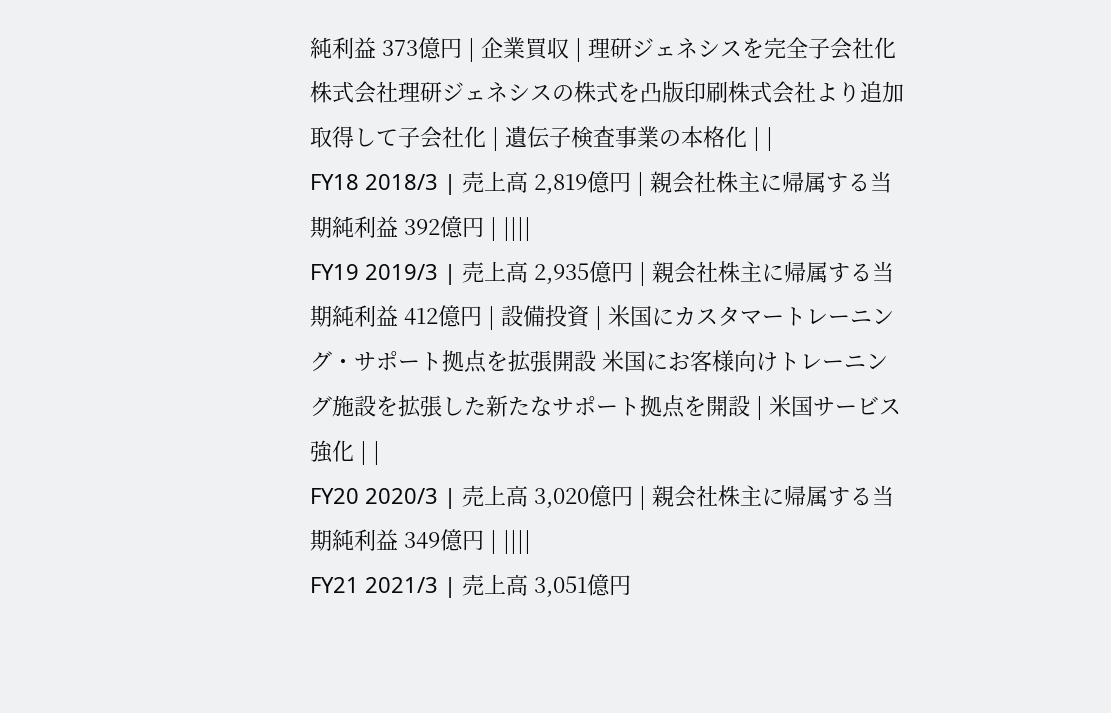純利益 373億円 | 企業買収 | 理研ジェネシスを完全子会社化 株式会社理研ジェネシスの株式を凸版印刷株式会社より追加取得して子会社化 | 遺伝子検査事業の本格化 | |
FY18 2018/3 | 売上高 2,819億円 | 親会社株主に帰属する当期純利益 392億円 | ||||
FY19 2019/3 | 売上高 2,935億円 | 親会社株主に帰属する当期純利益 412億円 | 設備投資 | 米国にカスタマートレーニング・サポート拠点を拡張開設 米国にお客様向けトレーニング施設を拡張した新たなサポート拠点を開設 | 米国サービス強化 | |
FY20 2020/3 | 売上高 3,020億円 | 親会社株主に帰属する当期純利益 349億円 | ||||
FY21 2021/3 | 売上高 3,051億円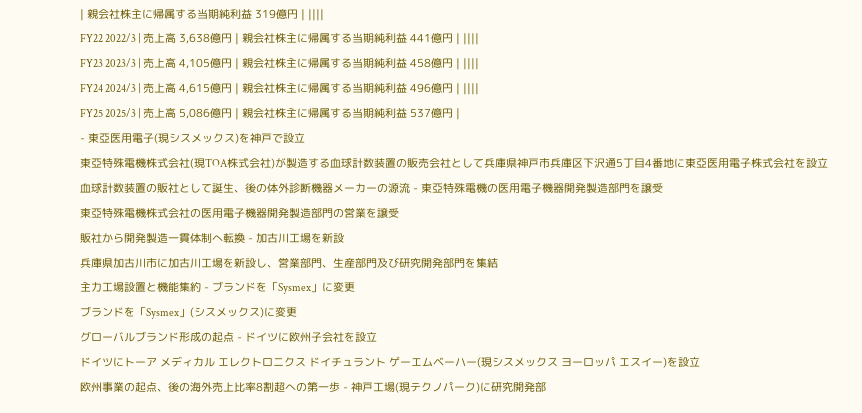| 親会社株主に帰属する当期純利益 319億円 | ||||
FY22 2022/3 | 売上高 3,638億円 | 親会社株主に帰属する当期純利益 441億円 | ||||
FY23 2023/3 | 売上高 4,105億円 | 親会社株主に帰属する当期純利益 458億円 | ||||
FY24 2024/3 | 売上高 4,615億円 | 親会社株主に帰属する当期純利益 496億円 | ||||
FY25 2025/3 | 売上高 5,086億円 | 親会社株主に帰属する当期純利益 537億円 |
- 東亞医用電子(現シスメックス)を神戸で設立
東亞特殊電機株式会社(現TOA株式会社)が製造する血球計数装置の販売会社として兵庫県神戸市兵庫区下沢通5丁目4番地に東亞医用電子株式会社を設立
血球計数装置の販社として誕生、後の体外診断機器メーカーの源流 - 東亞特殊電機の医用電子機器開発製造部門を譲受
東亞特殊電機株式会社の医用電子機器開発製造部門の営業を譲受
販社から開発製造一貫体制へ転換 - 加古川工場を新設
兵庫県加古川市に加古川工場を新設し、営業部門、生産部門及び研究開発部門を集結
主力工場設置と機能集約 - ブランドを「Sysmex」に変更
ブランドを「Sysmex」(シスメックス)に変更
グローバルブランド形成の起点 - ドイツに欧州子会社を設立
ドイツにトーア メディカル エレクトロニクス ドイチュラント ゲーエムベーハー(現シスメックス ヨーロッパ エスイー)を設立
欧州事業の起点、後の海外売上比率8割超への第一歩 - 神戸工場(現テクノパーク)に研究開発部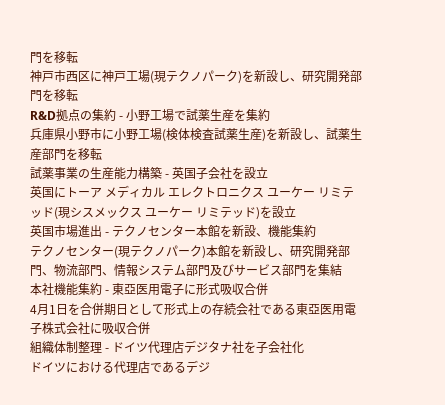門を移転
神戸市西区に神戸工場(現テクノパーク)を新設し、研究開発部門を移転
R&D拠点の集約 - 小野工場で試薬生産を集約
兵庫県小野市に小野工場(検体検査試薬生産)を新設し、試薬生産部門を移転
試薬事業の生産能力構築 - 英国子会社を設立
英国にトーア メディカル エレクトロニクス ユーケー リミテッド(現シスメックス ユーケー リミテッド)を設立
英国市場進出 - テクノセンター本館を新設、機能集約
テクノセンター(現テクノパーク)本館を新設し、研究開発部門、物流部門、情報システム部門及びサービス部門を集結
本社機能集約 - 東亞医用電子に形式吸収合併
4月1日を合併期日として形式上の存続会社である東亞医用電子株式会社に吸収合併
組織体制整理 - ドイツ代理店デジタナ社を子会社化
ドイツにおける代理店であるデジ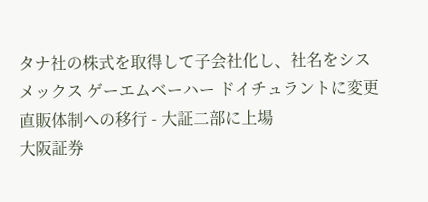タナ社の株式を取得して子会社化し、社名をシスメックス ゲーエムベーハー ドイチュラントに変更
直販体制への移行 - 大証二部に上場
大阪証券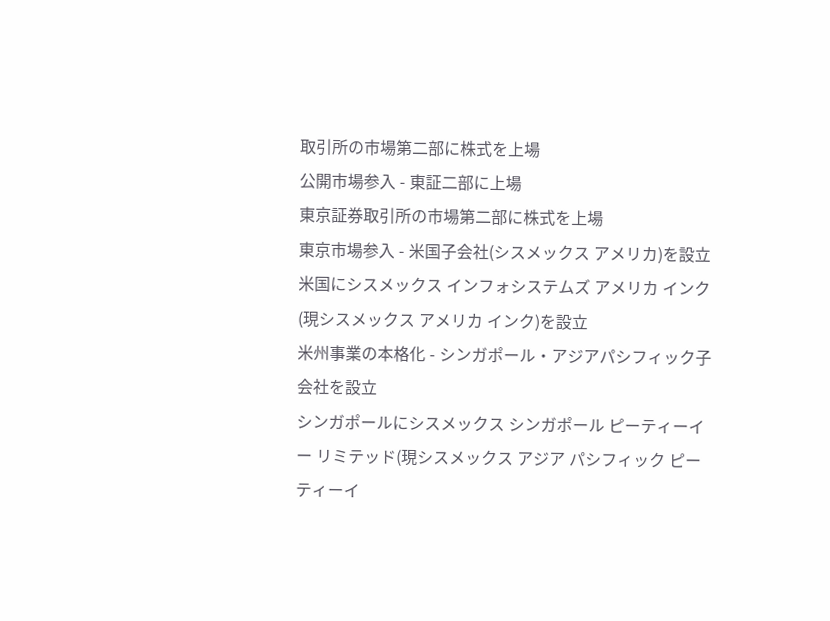取引所の市場第二部に株式を上場
公開市場参入 - 東証二部に上場
東京証券取引所の市場第二部に株式を上場
東京市場参入 - 米国子会社(シスメックス アメリカ)を設立
米国にシスメックス インフォシステムズ アメリカ インク(現シスメックス アメリカ インク)を設立
米州事業の本格化 - シンガポール・アジアパシフィック子会社を設立
シンガポールにシスメックス シンガポール ピーティーイー リミテッド(現シスメックス アジア パシフィック ピーティーイ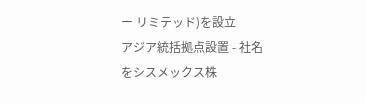ー リミテッド)を設立
アジア統括拠点設置 - 社名をシスメックス株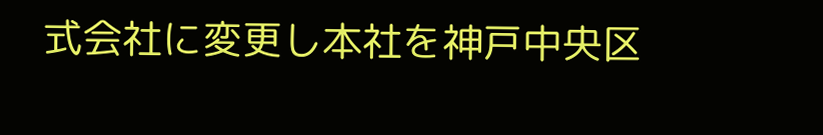式会社に変更し本社を神戸中央区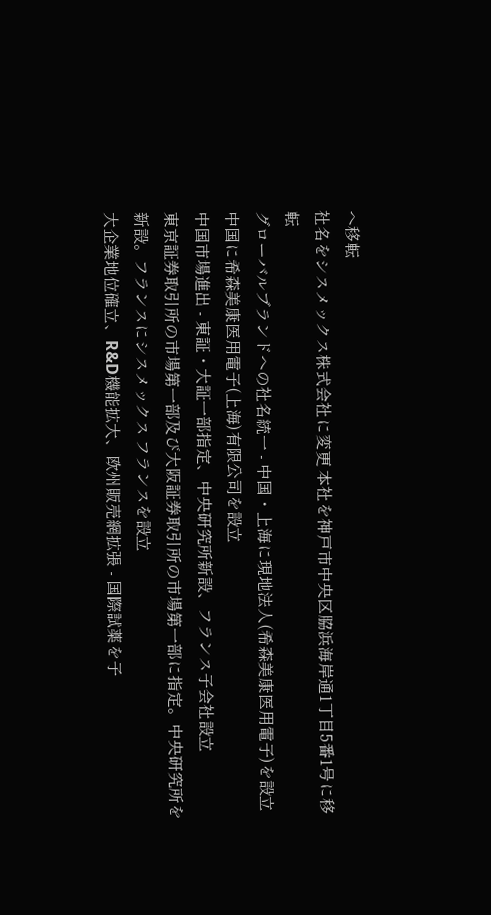へ移転
社名をシスメックス株式会社に変更 本社を神戸市中央区脇浜海岸通1丁目5番1号に移転
グローバルブランドへの社名統一 - 中国・上海に現地法人(希森美康医用電子)を設立
中国に希森美康医用電子(上海)有限公司を設立
中国市場進出 - 東証・大証一部指定、中央研究所新設、フランス子会社設立
東京証券取引所の市場第一部及び大阪証券取引所の市場第一部に指定。中央研究所を新設。フランスにシスメックス フランスを設立
大企業地位確立、R&D機能拡大、欧州販売網拡張 - 国際試薬を子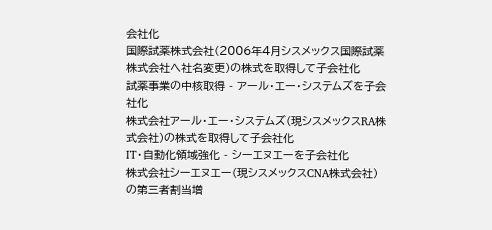会社化
国際試薬株式会社(2006年4月シスメックス国際試薬株式会社へ社名変更)の株式を取得して子会社化
試薬事業の中核取得 - アール・エー・システムズを子会社化
株式会社アール・エー・システムズ(現シスメックスRA株式会社)の株式を取得して子会社化
IT・自動化領域強化 - シーエヌエーを子会社化
株式会社シーエヌエー(現シスメックスCNA株式会社)の第三者割当増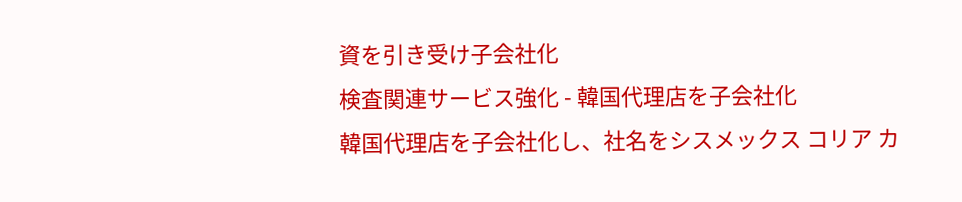資を引き受け子会社化
検査関連サービス強化 - 韓国代理店を子会社化
韓国代理店を子会社化し、社名をシスメックス コリア カ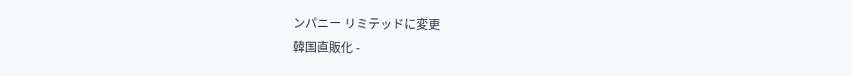ンパニー リミテッドに変更
韓国直販化 -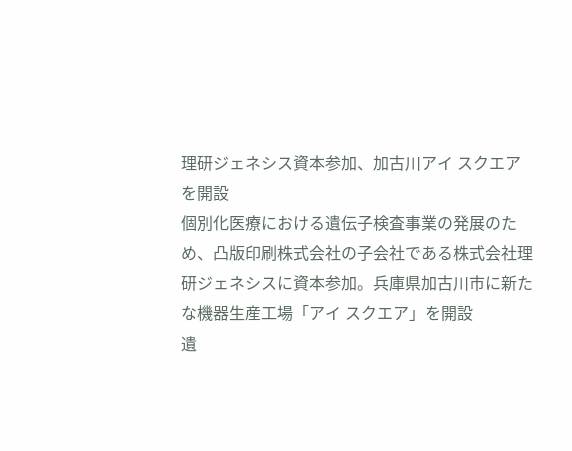理研ジェネシス資本参加、加古川アイ スクエアを開設
個別化医療における遺伝子検査事業の発展のため、凸版印刷株式会社の子会社である株式会社理研ジェネシスに資本参加。兵庫県加古川市に新たな機器生産工場「アイ スクエア」を開設
遺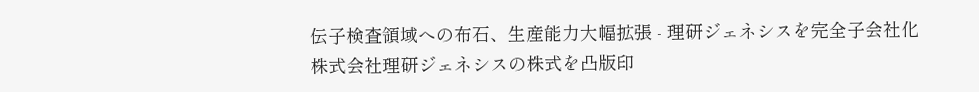伝子検査領域への布石、生産能力大幅拡張 - 理研ジェネシスを完全子会社化
株式会社理研ジェネシスの株式を凸版印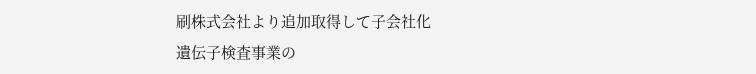刷株式会社より追加取得して子会社化
遺伝子検査事業の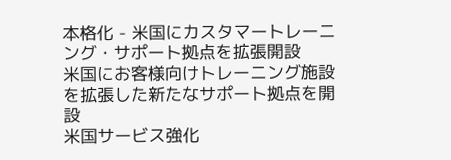本格化 - 米国にカスタマートレーニング・サポート拠点を拡張開設
米国にお客様向けトレーニング施設を拡張した新たなサポート拠点を開設
米国サービス強化